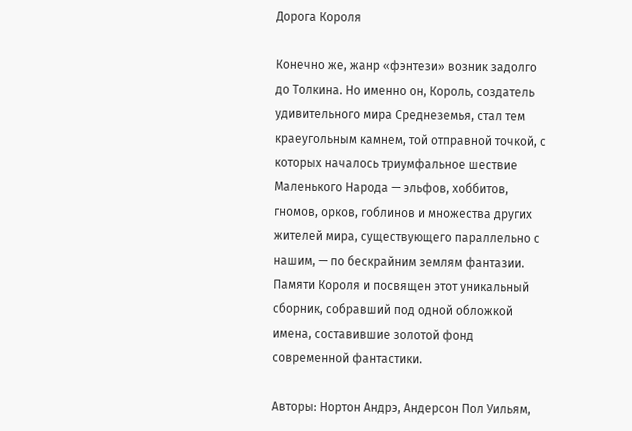Дорога Короля

Конечно же, жанр «фэнтези» возник задолго до Толкина. Но именно он, Король, создатель удивительного мира Среднеземья, стал тем краеугольным камнем, той отправной точкой, с которых началось триумфальное шествие Маленького Народа — эльфов, хоббитов, гномов, орков, гоблинов и множества других жителей мира, существующего параллельно с нашим, — по бескрайним землям фантазии. Памяти Короля и посвящен этот уникальный сборник, собравший под одной обложкой имена, составившие золотой фонд современной фантастики.

Авторы: Нортон Андрэ, Андерсон Пол Уильям,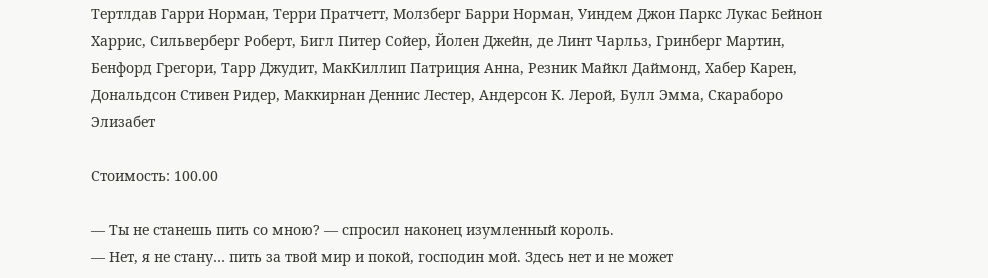Тертлдав Гарри Норман, Терри Пратчетт, Молзберг Барри Норман, Уиндем Джон Паркс Лукас Бейнон Харрис, Сильверберг Роберт, Бигл Питер Сойер, Йолен Джейн, де Линт Чарльз, Гринберг Мартин, Бенфорд Грегори, Тарр Джудит, МакКиллип Патриция Анна, Резник Майкл Даймонд, Хабер Карен, Дональдсон Стивен Ридер, Маккирнан Деннис Лестер, Андерсон К. Лерой, Булл Эмма, Скараборо Элизабет

Стоимость: 100.00

— Ты не станешь пить со мною? — спросил наконец изумленный король.
— Нет, я не стану… пить за твой мир и покой, господин мой. Здесь нет и не может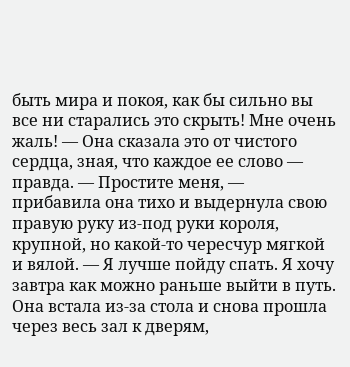быть мира и покоя, как бы сильно вы все ни старались это скрыть! Мне очень жаль! — Она сказала это от чистого сердца, зная, что каждое ее слово — правда. — Простите меня, — прибавила она тихо и выдернула свою правую руку из-под руки короля, крупной, но какой-то чересчур мягкой и вялой. — Я лучше пойду спать. Я хочу завтра как можно раньше выйти в путь.
Она встала из-за стола и снова прошла через весь зал к дверям,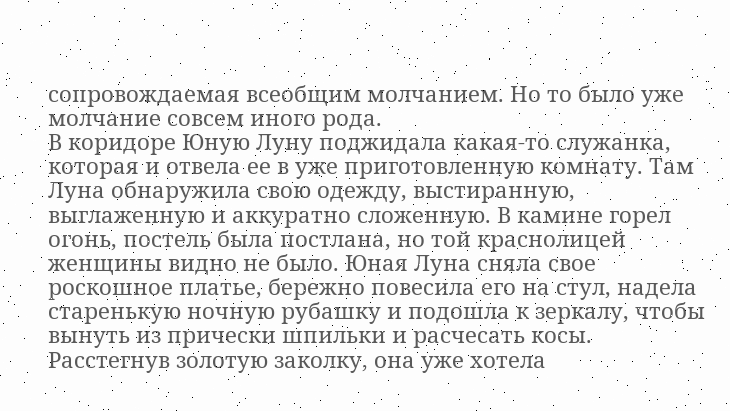сопровождаемая всеобщим молчанием. Но то было уже молчание совсем иного рода.
В коридоре Юную Луну поджидала какая-то служанка, которая и отвела ее в уже приготовленную комнату. Там Луна обнаружила свою одежду, выстиранную, выглаженную и аккуратно сложенную. В камине горел огонь, постель была постлана, но той краснолицей женщины видно не было. Юная Луна сняла свое роскошное платье, бережно повесила его на стул, надела старенькую ночную рубашку и подошла к зеркалу, чтобы вынуть из прически шпильки и расчесать косы.
Расстегнув золотую заколку, она уже хотела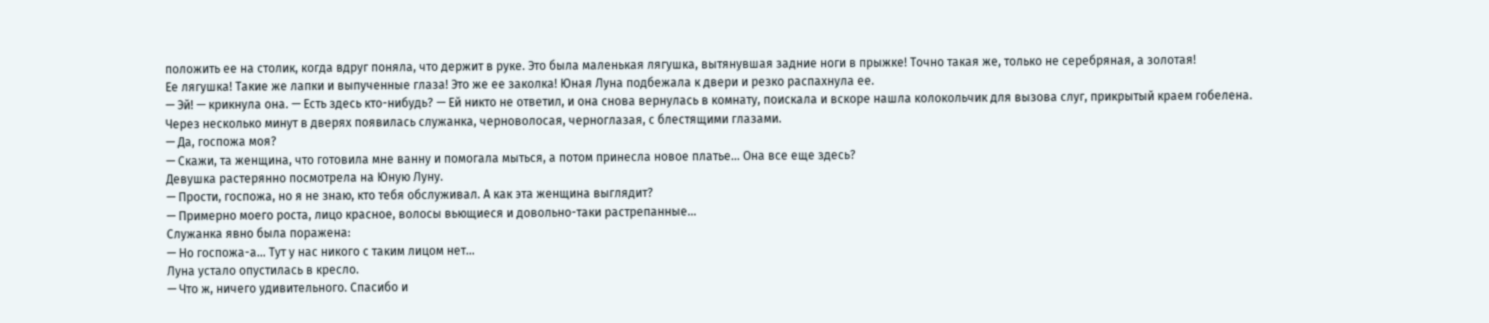положить ее на столик, когда вдруг поняла, что держит в руке. Это была маленькая лягушка, вытянувшая задние ноги в прыжке! Точно такая же, только не серебряная, а золотая!
Ее лягушка! Такие же лапки и выпученные глаза! Это же ее заколка! Юная Луна подбежала к двери и резко распахнула ее.
— Эй! — крикнула она. — Есть здесь кто-нибудь? — Ей никто не ответил, и она снова вернулась в комнату, поискала и вскоре нашла колокольчик для вызова слуг, прикрытый краем гобелена.
Через несколько минут в дверях появилась служанка, черноволосая, черноглазая, с блестящими глазами.
— Да, госпожа моя?
— Скажи, та женщина, что готовила мне ванну и помогала мыться, а потом принесла новое платье… Она все еще здесь?
Девушка растерянно посмотрела на Юную Луну.
— Прости, госпожа, но я не знаю, кто тебя обслуживал. А как эта женщина выглядит?
— Примерно моего роста, лицо красное, волосы вьющиеся и довольно-таки растрепанные…
Служанка явно была поражена:
— Но госпожа-а… Тут у нас никого с таким лицом нет…
Луна устало опустилась в кресло.
— Что ж, ничего удивительного. Спасибо и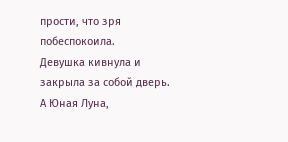прости, что зря побеспокоила.
Девушка кивнула и закрыла за собой дверь. А Юная Луна,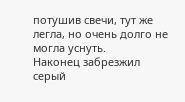потушив свечи, тут же легла, но очень долго не могла уснуть.
Наконец забрезжил серый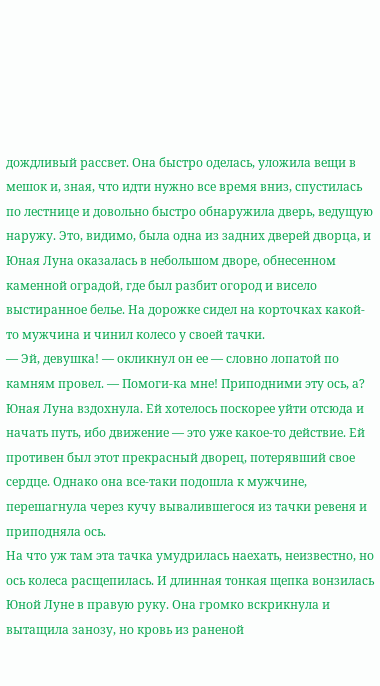дождливый рассвет. Она быстро оделась, уложила вещи в мешок и, зная, что идти нужно все время вниз, спустилась по лестнице и довольно быстро обнаружила дверь, ведущую наружу. Это, видимо, была одна из задних дверей дворца, и Юная Луна оказалась в небольшом дворе, обнесенном каменной оградой, где был разбит огород и висело выстиранное белье. На дорожке сидел на корточках какой-то мужчина и чинил колесо у своей тачки.
— Эй, девушка! — окликнул он ее — словно лопатой по камням провел. — Помоги-ка мне! Приподними эту ось, а?
Юная Луна вздохнула. Ей хотелось поскорее уйти отсюда и начать путь, ибо движение — это уже какое-то действие. Ей противен был этот прекрасный дворец, потерявший свое сердце. Однако она все-таки подошла к мужчине, перешагнула через кучу вывалившегося из тачки ревеня и приподняла ось.
На что уж там эта тачка умудрилась наехать, неизвестно, но ось колеса расщепилась. И длинная тонкая щепка вонзилась Юной Луне в правую руку. Она громко вскрикнула и вытащила занозу, но кровь из раненой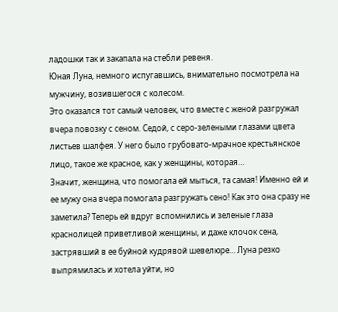ладошки так и закапала на стебли ревеня.
Юная Луна, немного испугавшись, внимательно посмотрела на мужчину, возившегося с колесом.
Это оказался тот самый человек, что вместе с женой разгружал вчера повозку с сеном. Седой, с серо-зелеными глазами цвета листьев шалфея. У него было грубовато-мрачное крестьянское лицо, такое же красное, как у женщины, которая…
Значит, женщина, что помогала ей мыться, та самая! Именно ей и ее мужу она вчера помогала разгружать сено! Как это она сразу не заметила? Теперь ей вдруг вспомнились и зеленые глаза краснолицей приветливой женщины, и даже клочок сена, застрявший в ее буйной кудрявой шевелюре… Луна резко выпрямилась и хотела уйти, но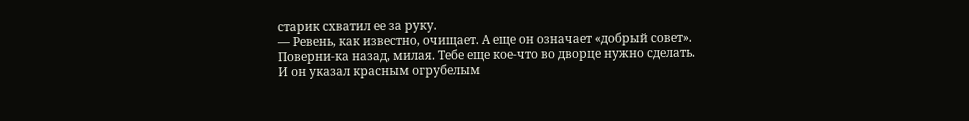старик схватил ее за руку.
— Ревень, как известно, очищает. А еще он означает «добрый совет». Поверни-ка назад, милая. Тебе еще кое-что во дворце нужно сделать.
И он указал красным огрубелым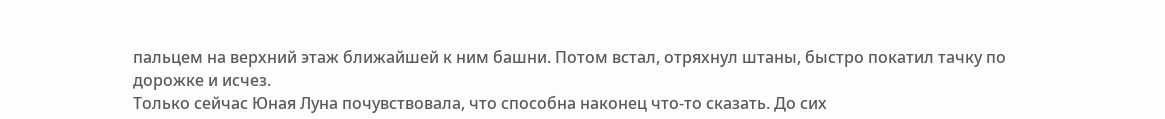пальцем на верхний этаж ближайшей к ним башни. Потом встал, отряхнул штаны, быстро покатил тачку по дорожке и исчез.
Только сейчас Юная Луна почувствовала, что способна наконец что-то сказать. До сих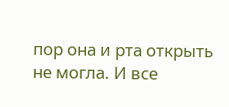пор она и рта открыть не могла. И все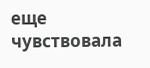еще чувствовала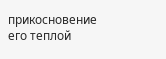прикосновение его теплой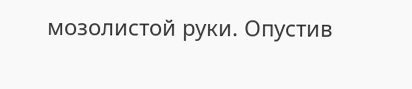мозолистой руки. Опустив